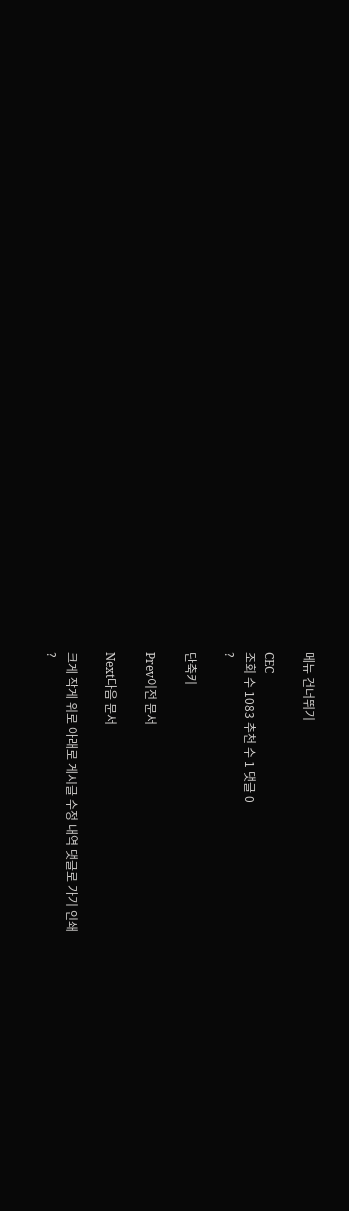메뉴 건너뛰기

CEC
조회 수 1083 추천 수 1 댓글 0
?

단축키

Prev이전 문서

Next다음 문서

크게 작게 위로 아래로 게시글 수정 내역 댓글로 가기 인쇄
?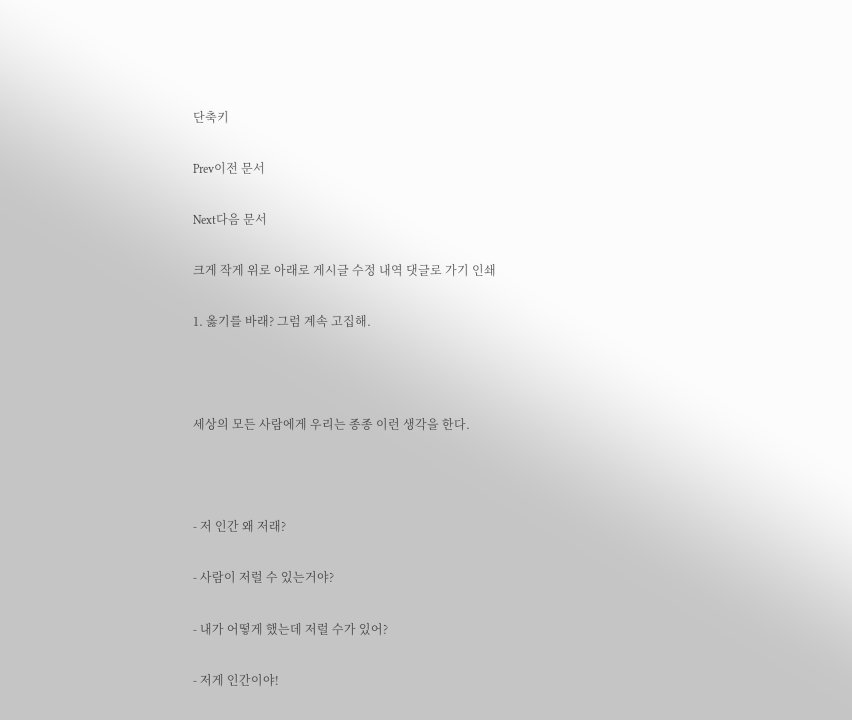단축키

Prev이전 문서

Next다음 문서

크게 작게 위로 아래로 게시글 수정 내역 댓글로 가기 인쇄

1. 옳기를 바래? 그럼 계속 고집해.



세상의 모든 사람에게 우리는 종종 이런 생각을 한다.



- 저 인간 왜 저래?

- 사람이 저럴 수 있는거야?

- 내가 어떻게 했는데 저럴 수가 있어?

- 저게 인간이야!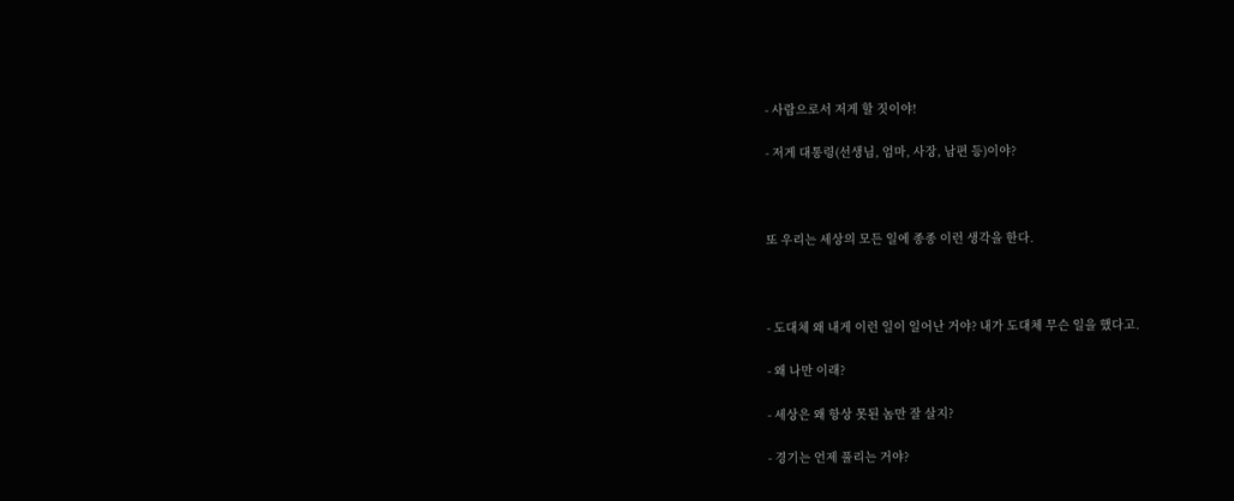- 사람으로서 저게 할 짓이야!

- 저게 대통령(선생님, 엄마, 사장, 남편 등)이야?



또 우리는 세상의 모든 일에 종종 이런 생각을 한다.



- 도대체 왜 내게 이런 일이 일어난 거야? 내가 도대체 무슨 일을 했다고.

- 왜 나만 이래?

- 세상은 왜 항상 못된 놈만 잘 살지?

- 경기는 언제 풀리는 거야?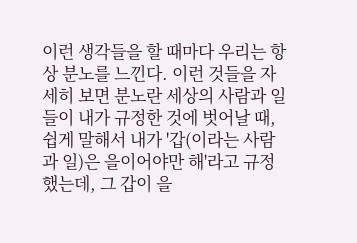이런 생각들을 할 때마다 우리는 항상 분노를 느낀다. 이런 것들을 자세히 보면 분노란 세상의 사람과 일들이 내가 규정한 것에 벗어날 때, 쉽게 말해서 내가 '갑(이라는 사람과 일)은 을이어야만 해'라고 규정했는데, 그 갑이 을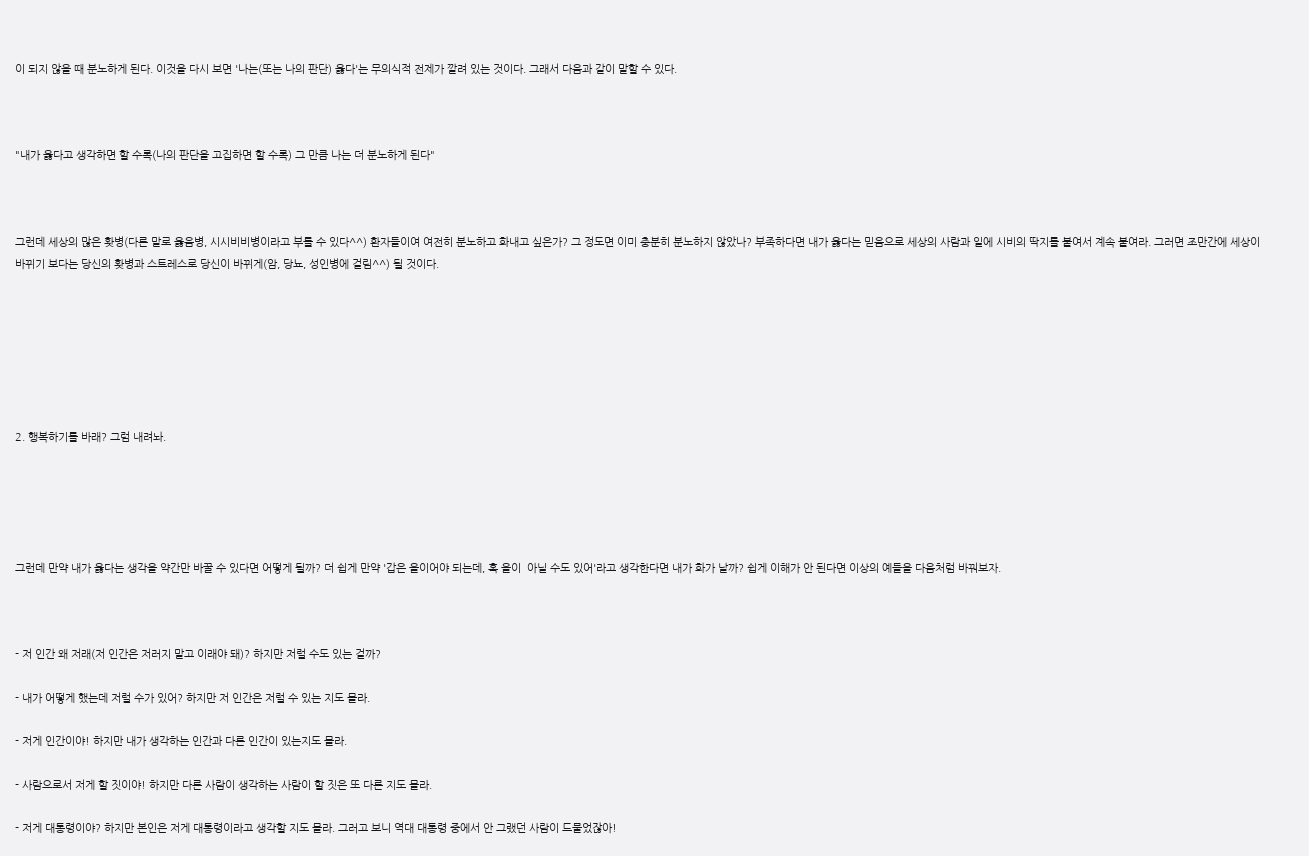이 되지 않을 때 분노하게 된다. 이것을 다시 보면 '나는(또는 나의 판단) 옳다'는 무의식적 전제가 깔려 있는 것이다. 그래서 다음과 같이 말할 수 있다.



"내가 옳다고 생각하면 할 수록(나의 판단을 고집하면 할 수록) 그 만큼 나는 더 분노하게 된다"



그런데 세상의 많은 홧병(다른 말로 옳음병, 시시비비병이라고 부를 수 있다^^) 환자들이여 여전히 분노하고 화내고 싶은가? 그 정도면 이미 충분히 분노하지 않았나? 부족하다면 내가 옳다는 믿음으로 세상의 사람과 일에 시비의 딱지를 붙여서 계속 붙여라. 그러면 조만간에 세상이 바뀌기 보다는 당신의 홧병과 스트레스로 당신이 바뀌게(암, 당뇨, 성인병에 걸림^^) 될 것이다.







2. 행복하기를 바래? 그럼 내려놔.





그런데 만약 내가 옳다는 생각을 약간만 바꿀 수 있다면 어떻게 될까? 더 쉽게 만약 '갑은 을이어야 되는데, 혹 을이  아닐 수도 있어'라고 생각한다면 내가 화가 날까? 쉽게 이해가 안 된다면 이상의 예들을 다음처럼 바꿔보자.



- 저 인간 왜 저래(저 인간은 저러지 말고 이래야 돼)? 하지만 저럴 수도 있는 걸까?

- 내가 어떻게 했는데 저럴 수가 있어? 하지만 저 인간은 저럴 수 있는 지도 몰라.

- 저게 인간이야! 하지만 내가 생각하는 인간과 다른 인간이 있는지도 몰라.

- 사람으로서 저게 할 짓이야! 하지만 다른 사람이 생각하는 사람이 할 짓은 또 다른 지도 몰라.

- 저게 대통령이야? 하지만 본인은 저게 대통령이라고 생각할 지도 몰라. 그러고 보니 역대 대통령 중에서 안 그랬던 사람이 드물었잖아!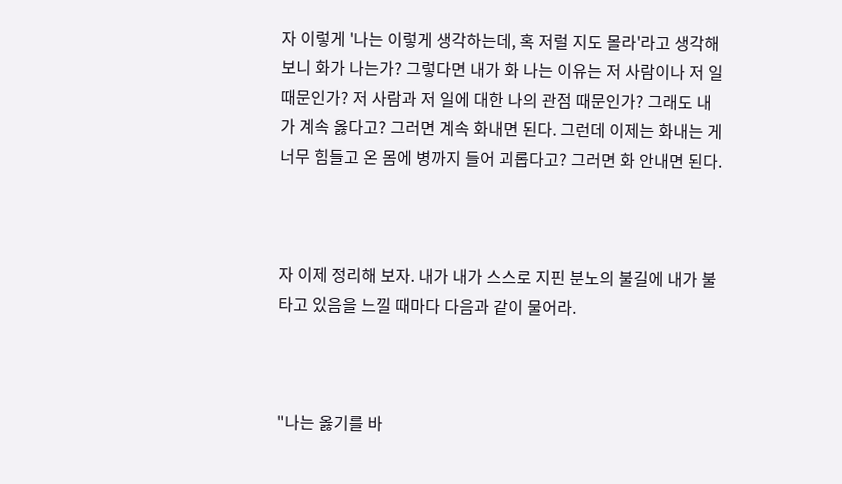자 이렇게 '나는 이렇게 생각하는데, 혹 저럴 지도 몰라'라고 생각해 보니 화가 나는가? 그렇다면 내가 화 나는 이유는 저 사람이나 저 일 때문인가? 저 사람과 저 일에 대한 나의 관점 때문인가? 그래도 내가 계속 옳다고? 그러면 계속 화내면 된다. 그런데 이제는 화내는 게 너무 힘들고 온 몸에 병까지 들어 괴롭다고? 그러면 화 안내면 된다.



자 이제 정리해 보자. 내가 내가 스스로 지핀 분노의 불길에 내가 불타고 있음을 느낄 때마다 다음과 같이 물어라.



"나는 옳기를 바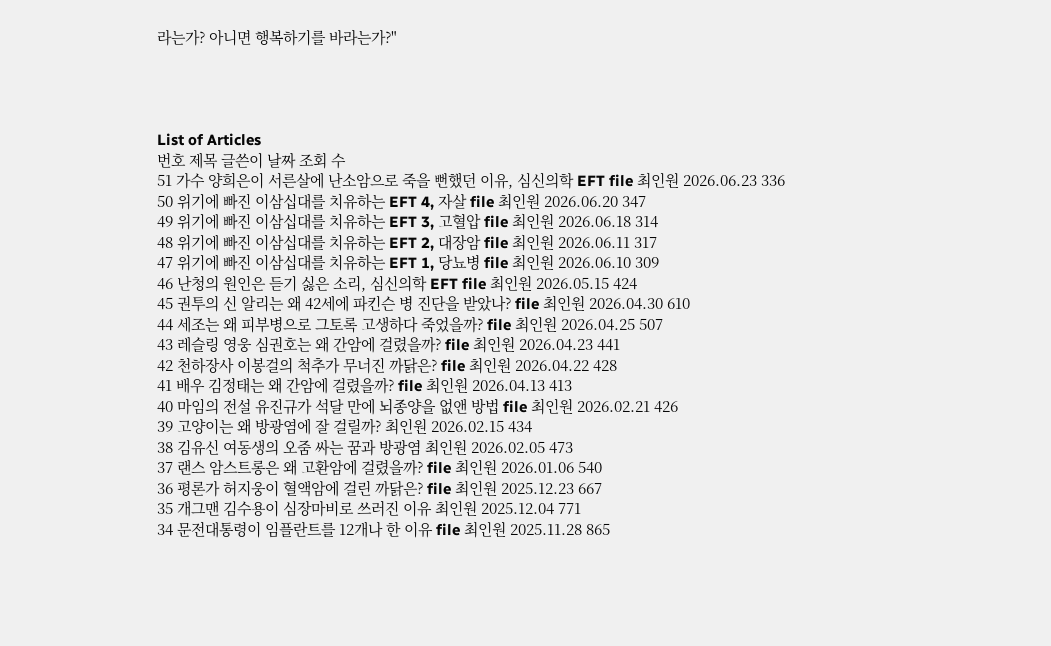라는가? 아니면 행복하기를 바라는가?"




List of Articles
번호 제목 글쓴이 날짜 조회 수
51 가수 양희은이 서른살에 난소암으로 죽을 뻔했던 이유, 심신의학 EFT file 최인원 2026.06.23 336
50 위기에 빠진 이삼십대를 치유하는 EFT 4, 자살 file 최인원 2026.06.20 347
49 위기에 빠진 이삼십대를 치유하는 EFT 3, 고혈압 file 최인원 2026.06.18 314
48 위기에 빠진 이삼십대를 치유하는 EFT 2, 대장암 file 최인원 2026.06.11 317
47 위기에 빠진 이삼십대를 치유하는 EFT 1, 당뇨병 file 최인원 2026.06.10 309
46 난청의 원인은 듣기 싫은 소리, 심신의학 EFT file 최인원 2026.05.15 424
45 권투의 신 알리는 왜 42세에 파킨슨 병 진단을 받았나? file 최인원 2026.04.30 610
44 세조는 왜 피부병으로 그토록 고생하다 죽었을까? file 최인원 2026.04.25 507
43 레슬링 영웅 심권호는 왜 간암에 걸렸을까? file 최인원 2026.04.23 441
42 천하장사 이봉걸의 척추가 무너진 까닭은? file 최인원 2026.04.22 428
41 배우 김정태는 왜 간암에 걸렸을까? file 최인원 2026.04.13 413
40 마임의 전설 유진규가 석달 만에 뇌종양을 없앤 방법 file 최인원 2026.02.21 426
39 고양이는 왜 방광염에 잘 걸릴까? 최인원 2026.02.15 434
38 김유신 여동생의 오줌 싸는 꿈과 방광염 최인원 2026.02.05 473
37 랜스 암스트롱은 왜 고환암에 걸렸을까? file 최인원 2026.01.06 540
36 평론가 허지웅이 혈액암에 걸린 까닭은? file 최인원 2025.12.23 667
35 개그맨 김수용이 심장마비로 쓰러진 이유 최인원 2025.12.04 771
34 문전대통령이 임플란트를 12개나 한 이유 file 최인원 2025.11.28 865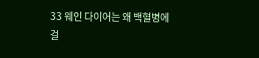33 웨인 다이어는 왜 백혈병에 걸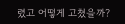렸고 어떻게 고쳤을까?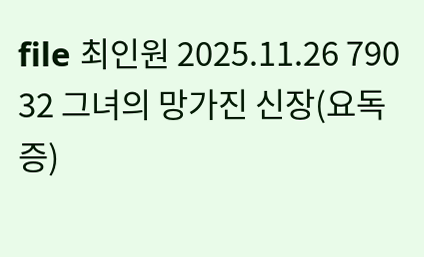file 최인원 2025.11.26 790
32 그녀의 망가진 신장(요독증)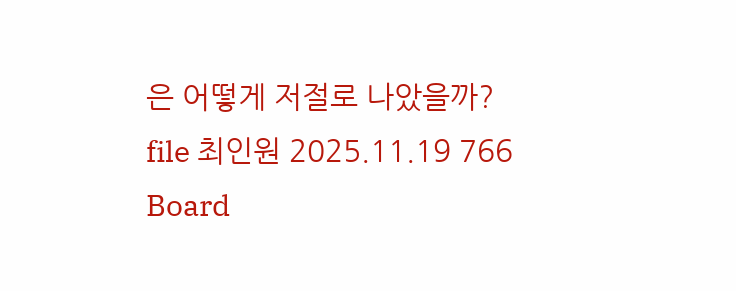은 어떻게 저절로 나았을까? file 최인원 2025.11.19 766
Board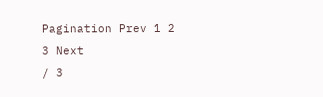Pagination Prev 1 2 3 Next
/ 3